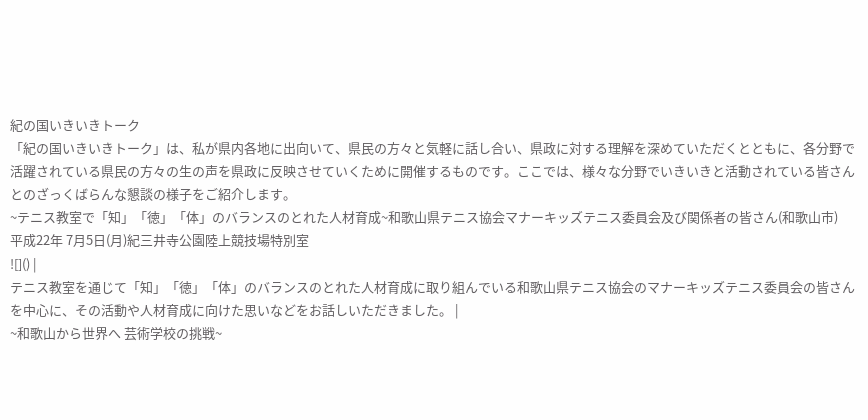紀の国いきいきトーク
「紀の国いきいきトーク」は、私が県内各地に出向いて、県民の方々と気軽に話し合い、県政に対する理解を深めていただくとともに、各分野で活躍されている県民の方々の生の声を県政に反映させていくために開催するものです。ここでは、様々な分野でいきいきと活動されている皆さんとのざっくばらんな懇談の様子をご紹介します。
~テニス教室で「知」「徳」「体」のバランスのとれた人材育成~和歌山県テニス協会マナーキッズテニス委員会及び関係者の皆さん(和歌山市)
平成22年 7月5日(月)紀三井寺公園陸上競技場特別室
![]() |
テニス教室を通じて「知」「徳」「体」のバランスのとれた人材育成に取り組んでいる和歌山県テニス協会のマナーキッズテニス委員会の皆さんを中心に、その活動や人材育成に向けた思いなどをお話しいただきました。 |
~和歌山から世界へ 芸術学校の挑戦~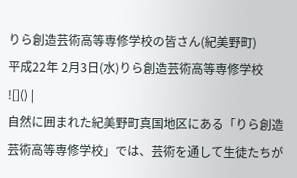りら創造芸術高等専修学校の皆さん(紀美野町)
平成22年 2月3日(水)りら創造芸術高等専修学校
![]() |
自然に囲まれた紀美野町真国地区にある「りら創造芸術高等専修学校」では、芸術を通して生徒たちが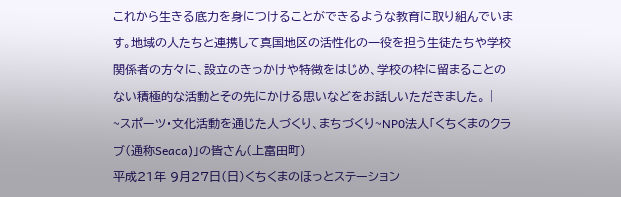これから生きる底力を身につけることができるような教育に取り組んでいます。地域の人たちと連携して真国地区の活性化の一役を担う生徒たちや学校関係者の方々に、設立のきっかけや特徴をはじめ、学校の枠に留まることのない積極的な活動とその先にかける思いなどをお話しいただきました。 |
~スポーツ・文化活動を通じた人づくり、まちづくり~NP0法人「くちくまのクラブ(通称Seaca)」の皆さん(上富田町)
平成21年 9月27日(日)くちくまのほっとステーション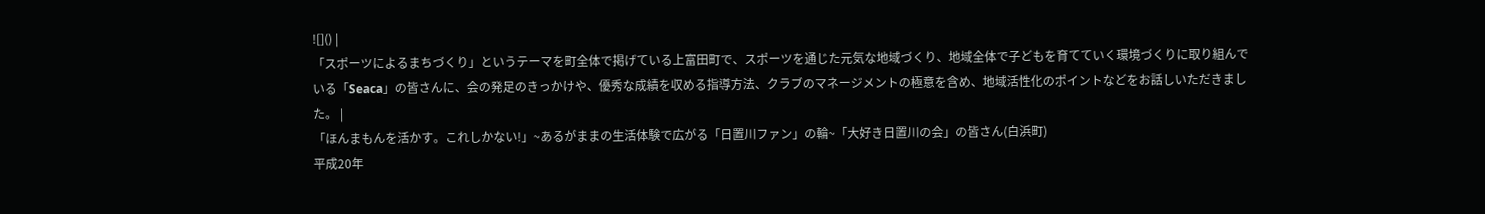![]() |
「スポーツによるまちづくり」というテーマを町全体で掲げている上富田町で、スポーツを通じた元気な地域づくり、地域全体で子どもを育てていく環境づくりに取り組んでいる「Seaca」の皆さんに、会の発足のきっかけや、優秀な成績を収める指導方法、クラブのマネージメントの極意を含め、地域活性化のポイントなどをお話しいただきました。 |
「ほんまもんを活かす。これしかない!」~あるがままの生活体験で広がる「日置川ファン」の輪~「大好き日置川の会」の皆さん(白浜町)
平成20年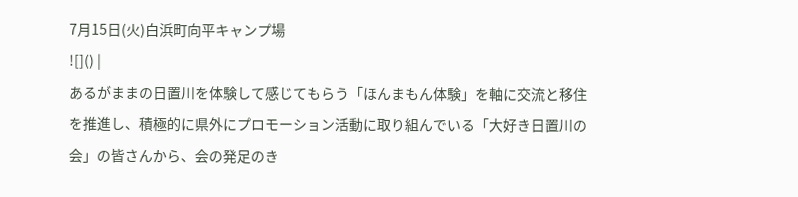7月15日(火)白浜町向平キャンプ場
![]() |
あるがままの日置川を体験して感じてもらう「ほんまもん体験」を軸に交流と移住を推進し、積極的に県外にプロモーション活動に取り組んでいる「大好き日置川の会」の皆さんから、会の発足のき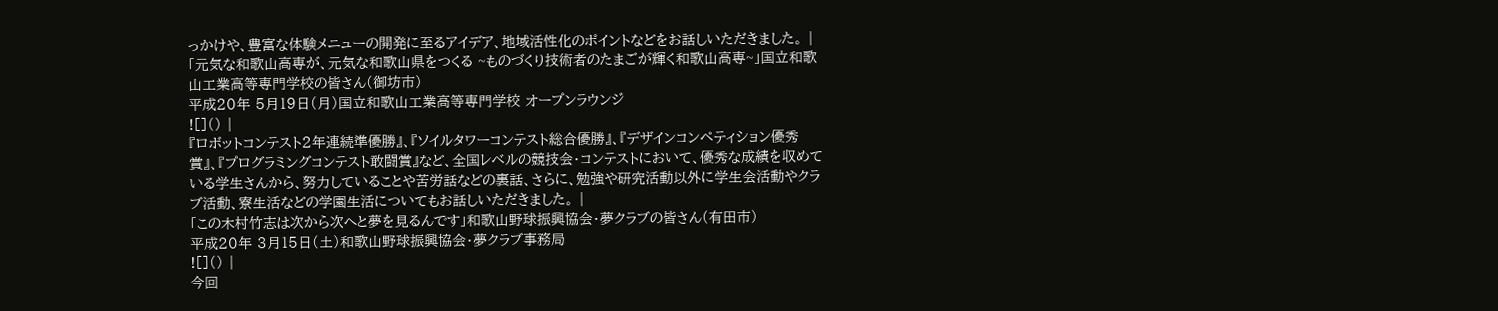っかけや、豊富な体験メニューの開発に至るアイデア、地域活性化のポイントなどをお話しいただきました。 |
「元気な和歌山高専が、元気な和歌山県をつくる ~ものづくり技術者のたまごが輝く和歌山高専~」国立和歌山工業高等専門学校の皆さん(御坊市)
平成20年 5月19日(月)国立和歌山工業高等専門学校 オープンラウンジ
![]() |
『ロボットコンテスト2年連続準優勝』、『ソイルタワーコンテスト総合優勝』、『デザインコンペティション優秀賞』、『プログラミングコンテスト敢闘賞』など、全国レベルの競技会・コンテストにおいて、優秀な成績を収めている学生さんから、努力していることや苦労話などの裏話、さらに、勉強や研究活動以外に学生会活動やクラブ活動、寮生活などの学園生活についてもお話しいただきました。 |
「この木村竹志は次から次へと夢を見るんです」和歌山野球振興協会・夢クラブの皆さん(有田市)
平成20年 3月15日(土)和歌山野球振興協会・夢クラブ事務局
![]() |
今回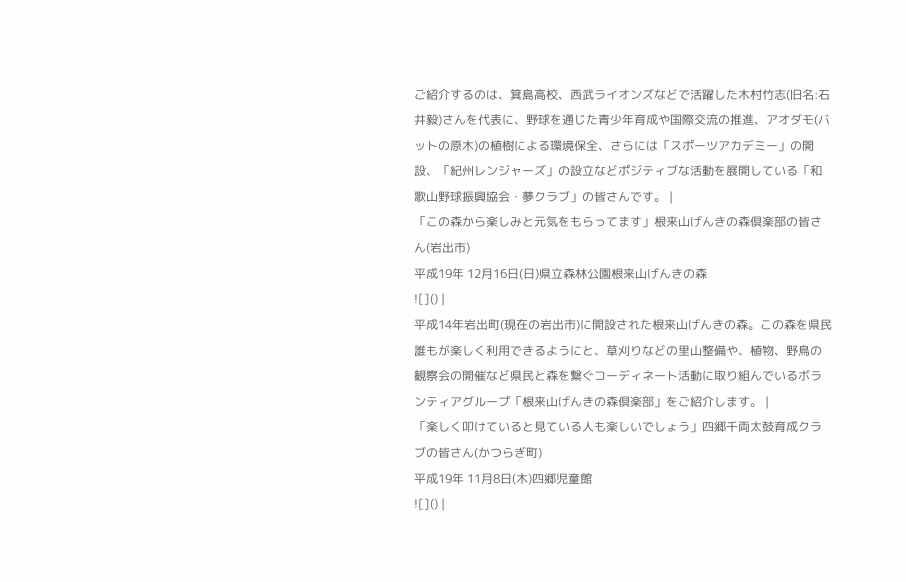ご紹介するのは、箕島高校、西武ライオンズなどで活躍した木村竹志(旧名:石井毅)さんを代表に、野球を通じた青少年育成や国際交流の推進、アオダモ(バットの原木)の植樹による環境保全、さらには「スポーツアカデミー」の開設、「紀州レンジャーズ」の設立などポジティブな活動を展開している「和歌山野球振興協会・夢クラブ」の皆さんです。 |
「この森から楽しみと元気をもらってます」根来山げんきの森倶楽部の皆さん(岩出市)
平成19年 12月16日(日)県立森林公園根来山げんきの森
![]() |
平成14年岩出町(現在の岩出市)に開設された根来山げんきの森。この森を県民誰もが楽しく利用できるようにと、草刈りなどの里山整備や、植物、野鳥の観察会の開催など県民と森を繋ぐコーディネート活動に取り組んでいるボランティアグループ「根来山げんきの森倶楽部」をご紹介します。 |
「楽しく叩けていると見ている人も楽しいでしょう」四郷千両太鼓育成クラブの皆さん(かつらぎ町)
平成19年 11月8日(木)四郷児童館
![]() |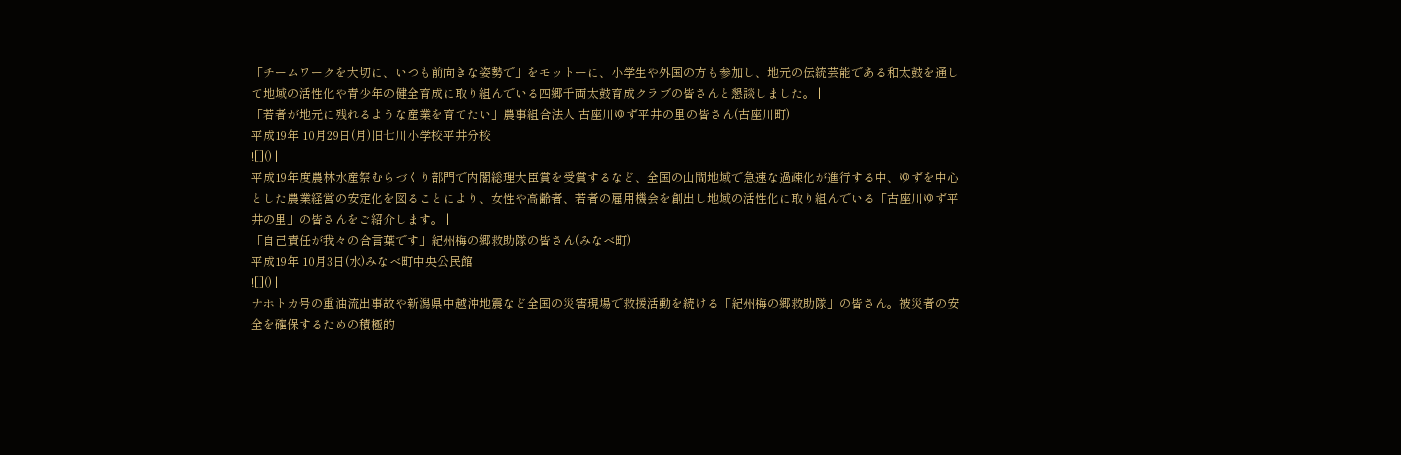「チームワークを大切に、いつも前向きな姿勢で」をモットーに、小学生や外国の方も参加し、地元の伝統芸能である和太鼓を通して地域の活性化や青少年の健全育成に取り組んでいる四郷千両太鼓育成クラブの皆さんと懇談しました。 |
「若者が地元に残れるような産業を育てたい」農事組合法人 古座川ゆず平井の里の皆さん(古座川町)
平成19年 10月29日(月)旧七川小学校平井分校
![]() |
平成19年度農林水産祭むらづくり部門で内閣総理大臣賞を受賞するなど、全国の山間地域で急速な過疎化が進行する中、ゆずを中心とした農業経営の安定化を図ることにより、女性や高齢者、若者の雇用機会を創出し地域の活性化に取り組んでいる「古座川ゆず平井の里」の皆さんをご紹介します。 |
「自己責任が我々の合言葉です」紀州梅の郷救助隊の皆さん(みなべ町)
平成19年 10月3日(水)みなべ町中央公民館
![]() |
ナホトカ号の重油流出事故や新潟県中越沖地震など全国の災害現場で救援活動を続ける「紀州梅の郷救助隊」の皆さん。被災者の安全を確保するための積極的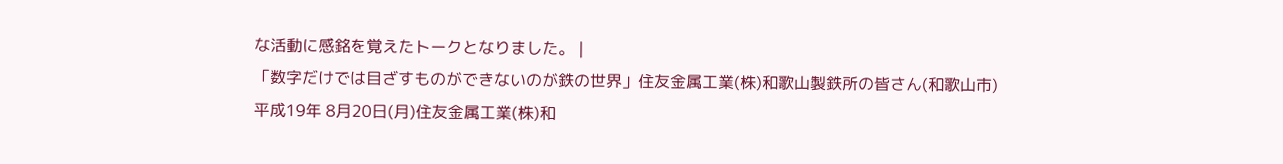な活動に感銘を覚えたトークとなりました。 |
「数字だけでは目ざすものができないのが鉄の世界」住友金属工業(株)和歌山製鉄所の皆さん(和歌山市)
平成19年 8月20日(月)住友金属工業(株)和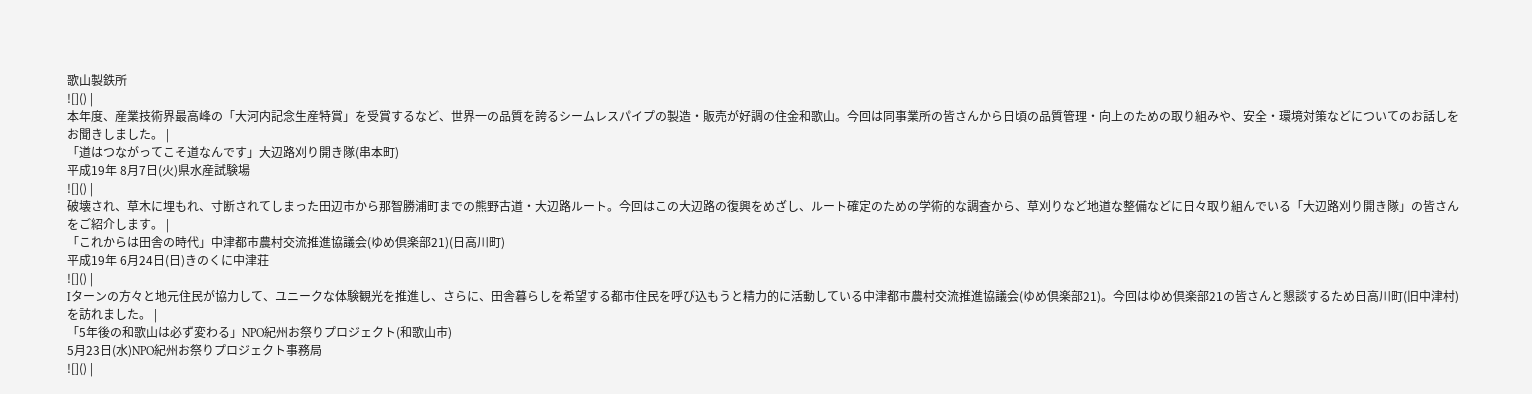歌山製鉄所
![]() |
本年度、産業技術界最高峰の「大河内記念生産特賞」を受賞するなど、世界一の品質を誇るシームレスパイプの製造・販売が好調の住金和歌山。今回は同事業所の皆さんから日頃の品質管理・向上のための取り組みや、安全・環境対策などについてのお話しをお聞きしました。 |
「道はつながってこそ道なんです」大辺路刈り開き隊(串本町)
平成19年 8月7日(火)県水産試験場
![]() |
破壊され、草木に埋もれ、寸断されてしまった田辺市から那智勝浦町までの熊野古道・大辺路ルート。今回はこの大辺路の復興をめざし、ルート確定のための学術的な調査から、草刈りなど地道な整備などに日々取り組んでいる「大辺路刈り開き隊」の皆さんをご紹介します。 |
「これからは田舎の時代」中津都市農村交流推進協議会(ゆめ倶楽部21)(日高川町)
平成19年 6月24日(日)きのくに中津荘
![]() |
Iターンの方々と地元住民が協力して、ユニークな体験観光を推進し、さらに、田舎暮らしを希望する都市住民を呼び込もうと精力的に活動している中津都市農村交流推進協議会(ゆめ倶楽部21)。今回はゆめ倶楽部21の皆さんと懇談するため日高川町(旧中津村)を訪れました。 |
「5年後の和歌山は必ず変わる」NPO紀州お祭りプロジェクト(和歌山市)
5月23日(水)NPO紀州お祭りプロジェクト事務局
![]() |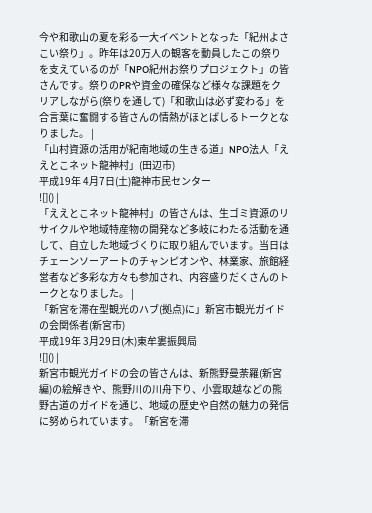今や和歌山の夏を彩る一大イベントとなった「紀州よさこい祭り」。昨年は20万人の観客を動員したこの祭りを支えているのが「NPO紀州お祭りプロジェクト」の皆さんです。祭りのPRや資金の確保など様々な課題をクリアしながら(祭りを通して)「和歌山は必ず変わる」を合言葉に奮闘する皆さんの情熱がほとばしるトークとなりました。 |
「山村資源の活用が紀南地域の生きる道」NPO法人「ええとこネット龍神村」(田辺市)
平成19年 4月7日(土)龍神市民センター
![]() |
「ええとこネット龍神村」の皆さんは、生ゴミ資源のリサイクルや地域特産物の開発など多岐にわたる活動を通して、自立した地域づくりに取り組んでいます。当日はチェーンソーアートのチャンピオンや、林業家、旅館経営者など多彩な方々も参加され、内容盛りだくさんのトークとなりました。 |
「新宮を滞在型観光のハブ(拠点)に」新宮市観光ガイドの会関係者(新宮市)
平成19年 3月29日(木)東牟婁振興局
![]() |
新宮市観光ガイドの会の皆さんは、新熊野曼荼羅(新宮編)の絵解きや、熊野川の川舟下り、小雲取越などの熊野古道のガイドを通じ、地域の歴史や自然の魅力の発信に努められています。「新宮を滞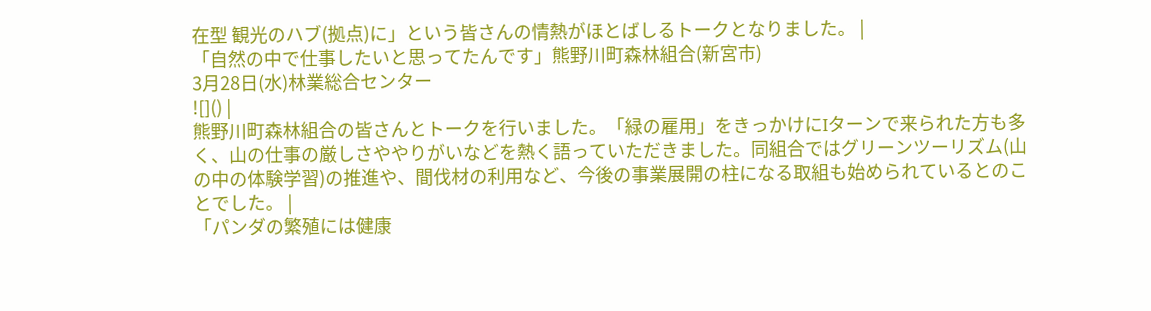在型 観光のハブ(拠点)に」という皆さんの情熱がほとばしるトークとなりました。 |
「自然の中で仕事したいと思ってたんです」熊野川町森林組合(新宮市)
3月28日(水)林業総合センター
![]() |
熊野川町森林組合の皆さんとトークを行いました。「緑の雇用」をきっかけにIターンで来られた方も多く、山の仕事の厳しさややりがいなどを熱く語っていただきました。同組合ではグリーンツーリズム(山の中の体験学習)の推進や、間伐材の利用など、今後の事業展開の柱になる取組も始められているとのことでした。 |
「パンダの繁殖には健康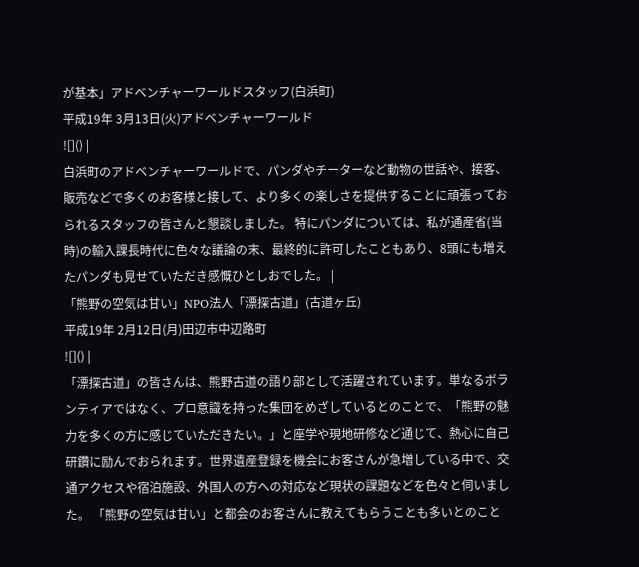が基本」アドベンチャーワールドスタッフ(白浜町)
平成19年 3月13日(火)アドベンチャーワールド
![]() |
白浜町のアドベンチャーワールドで、パンダやチーターなど動物の世話や、接客、販売などで多くのお客様と接して、より多くの楽しさを提供することに頑張っておられるスタッフの皆さんと懇談しました。 特にパンダについては、私が通産省(当時)の輸入課長時代に色々な議論の末、最終的に許可したこともあり、8頭にも増えたパンダも見せていただき感慨ひとしおでした。 |
「熊野の空気は甘い」NPO法人「漂探古道」(古道ヶ丘)
平成19年 2月12日(月)田辺市中辺路町
![]() |
「漂探古道」の皆さんは、熊野古道の語り部として活躍されています。単なるボランティアではなく、プロ意識を持った集団をめざしているとのことで、「熊野の魅力を多くの方に感じていただきたい。」と座学や現地研修など通じて、熱心に自己研鑽に励んでおられます。世界遺産登録を機会にお客さんが急増している中で、交通アクセスや宿泊施設、外国人の方への対応など現状の課題などを色々と伺いました。 「熊野の空気は甘い」と都会のお客さんに教えてもらうことも多いとのこと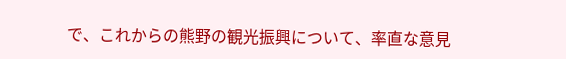で、これからの熊野の観光振興について、率直な意見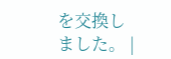を交換しました。 |